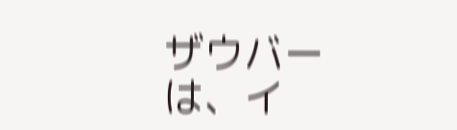ザウバーは、イ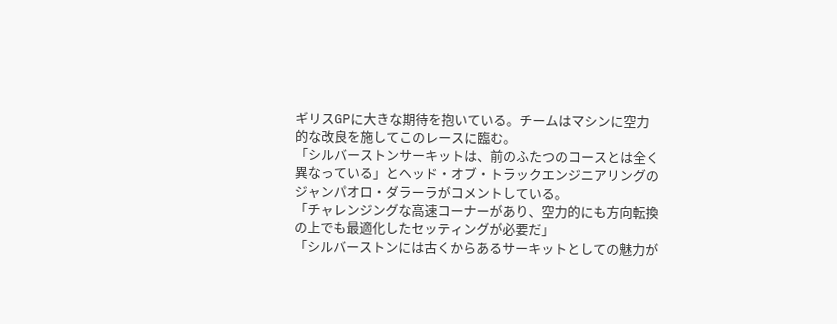ギリスGPに大きな期待を抱いている。チームはマシンに空力的な改良を施してこのレースに臨む。
「シルバーストンサーキットは、前のふたつのコースとは全く異なっている」とヘッド・オブ・トラックエンジニアリングのジャンパオロ・ダラーラがコメントしている。
「チャレンジングな高速コーナーがあり、空力的にも方向転換の上でも最適化したセッティングが必要だ」
「シルバーストンには古くからあるサーキットとしての魅力が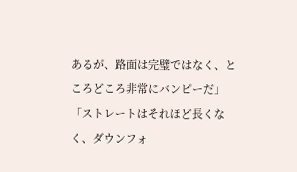あるが、路面は完璧ではなく、ところどころ非常にバンピーだ」
「ストレートはそれほど長くなく、ダウンフォ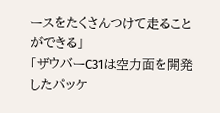ースをたくさんつけて走ることができる」
「ザウバーC31は空力面を開発したパッケ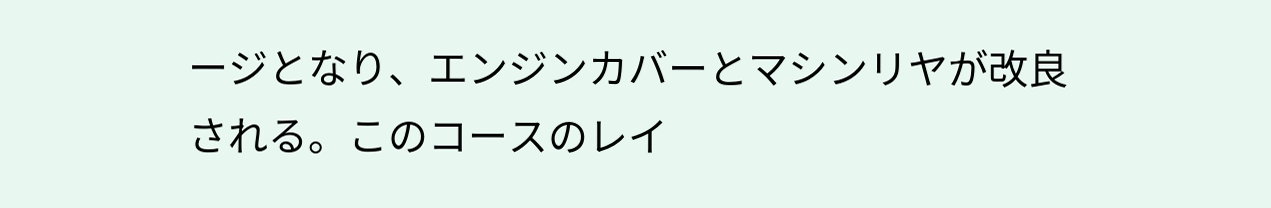ージとなり、エンジンカバーとマシンリヤが改良される。このコースのレイ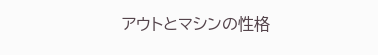アウトとマシンの性格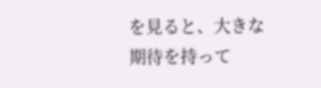を見ると、大きな期待を持って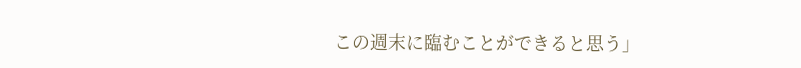この週末に臨むことができると思う」